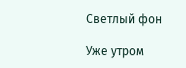Светлый фон

Уже утром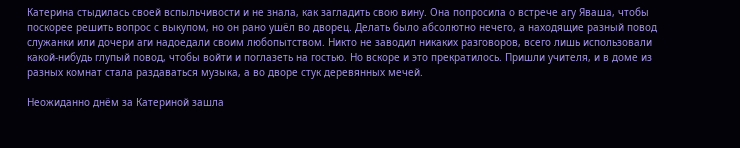Катерина стыдилась своей вспыльчивости и не знала, как загладить свою вину. Она попросила о встрече агу Яваша, чтобы поскорее решить вопрос с выкупом, но он рано ушёл во дворец. Делать было абсолютно нечего, а находящие разный повод служанки или дочери аги надоедали своим любопытством. Никто не заводил никаких разговоров, всего лишь использовали какой-нибудь глупый повод, чтобы войти и поглазеть на гостью. Но вскоре и это прекратилось. Пришли учителя, и в доме из разных комнат стала раздаваться музыка, а во дворе стук деревянных мечей.

Неожиданно днём за Катериной зашла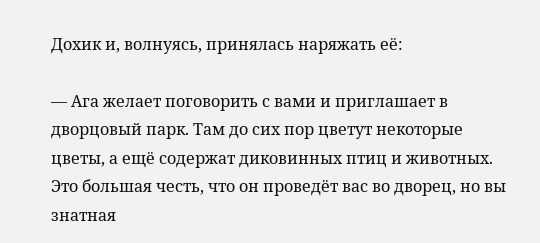Дохик и, волнуясь, принялась наряжать её:

— Ага желает поговорить с вами и приглашает в дворцовый парк. Там до сих пор цветут некоторые цветы, а ещё содержат диковинных птиц и животных. Это большая честь, что он проведёт вас во дворец, но вы знатная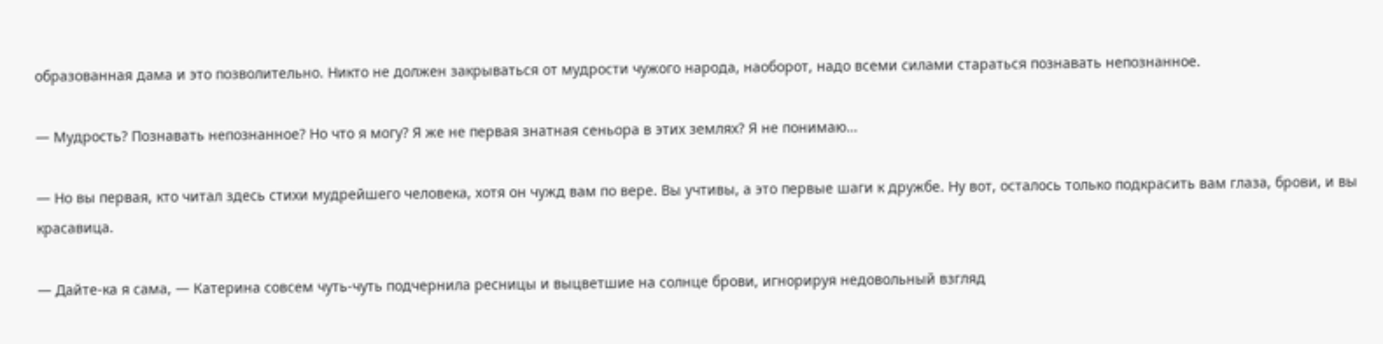образованная дама и это позволительно. Никто не должен закрываться от мудрости чужого народа, наоборот, надо всеми силами стараться познавать непознанное.

— Мудрость? Познавать непознанное? Но что я могу? Я же не первая знатная сеньора в этих землях? Я не понимаю…

— Но вы первая, кто читал здесь стихи мудрейшего человека, хотя он чужд вам по вере. Вы учтивы, а это первые шаги к дружбе. Ну вот, осталось только подкрасить вам глаза, брови, и вы красавица.

— Дайте-ка я сама, — Катерина совсем чуть-чуть подчернила ресницы и выцветшие на солнце брови, игнорируя недовольный взгляд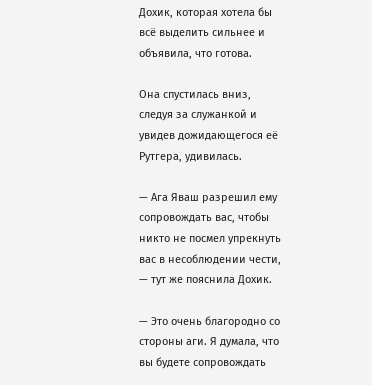Дохик, которая хотела бы всё выделить сильнее и объявила, что готова.

Она спустилась вниз, следуя за служанкой и увидев дожидающегося её Рутгера, удивилась.

— Ага Яваш разрешил ему сопровождать вас, чтобы никто не посмел упрекнуть вас в несоблюдении чести, — тут же пояснила Дохик.

— Это очень благородно со стороны аги. Я думала, что вы будете сопровождать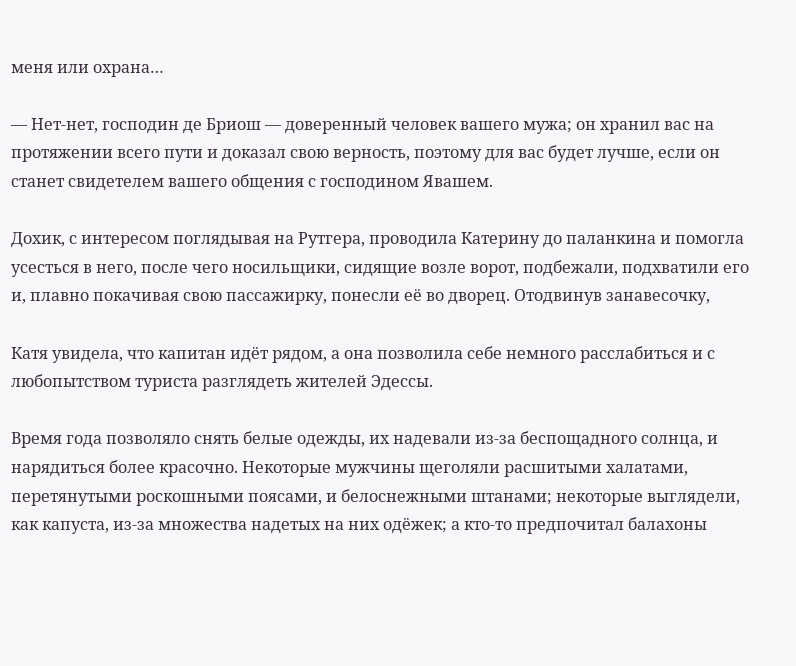меня или охрана…

— Нет-нет, господин де Бриош — доверенный человек вашего мужа; он хранил вас на протяжении всего пути и доказал свою верность, поэтому для вас будет лучше, если он станет свидетелем вашего общения с господином Явашем.

Дохик, с интересом поглядывая на Рутгера, проводила Катерину до паланкина и помогла усесться в него, после чего носильщики, сидящие возле ворот, подбежали, подхватили его и, плавно покачивая свою пассажирку, понесли её во дворец. Отодвинув занавесочку,

Катя увидела, что капитан идёт рядом, а она позволила себе немного расслабиться и с любопытством туриста разглядеть жителей Эдессы.

Время года позволяло снять белые одежды, их надевали из-за беспощадного солнца, и нарядиться более красочно. Некоторые мужчины щеголяли расшитыми халатами, перетянутыми роскошными поясами, и белоснежными штанами; некоторые выглядели, как капуста, из-за множества надетых на них одёжек; а кто-то предпочитал балахоны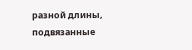разной длины, подвязанные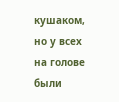кушаком, но у всех на голове были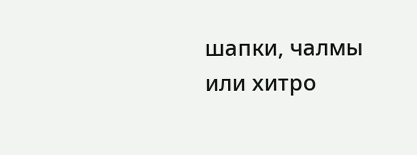шапки, чалмы или хитро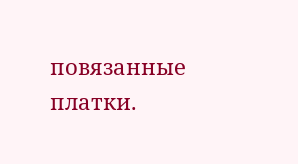повязанные платки.